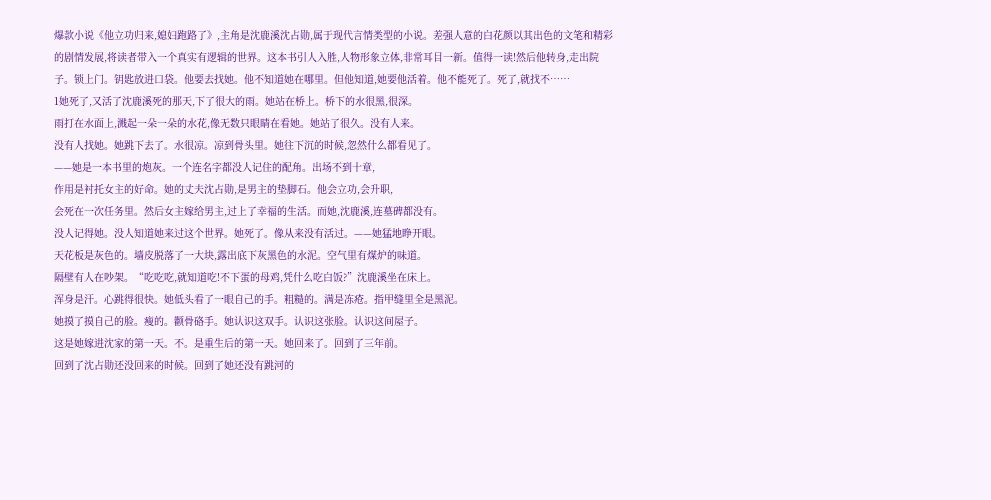爆款小说《他立功归来,媳妇跑路了》,主角是沈鹿溪沈占勋,属于现代言情类型的小说。差强人意的白花颜以其出色的文笔和精彩的剧情发展,将读者带入一个真实有逻辑的世界。这本书引人入胜,人物形象立体,非常耳目一新。值得一读!然后他转身,走出院子。锁上门。钥匙放进口袋。他要去找她。他不知道她在哪里。但他知道,她要他活着。他不能死了。死了,就找不……
1她死了,又活了沈鹿溪死的那天,下了很大的雨。她站在桥上。桥下的水很黑,很深。
雨打在水面上,溅起一朵一朵的水花,像无数只眼睛在看她。她站了很久。没有人来。
没有人找她。她跳下去了。水很凉。凉到骨头里。她往下沉的时候,忽然什么都看见了。
——她是一本书里的炮灰。一个连名字都没人记住的配角。出场不到十章,
作用是衬托女主的好命。她的丈夫沈占勋,是男主的垫脚石。他会立功,会升职,
会死在一次任务里。然后女主嫁给男主,过上了幸福的生活。而她,沈鹿溪,连墓碑都没有。
没人记得她。没人知道她来过这个世界。她死了。像从来没有活过。——她猛地睁开眼。
天花板是灰色的。墙皮脱落了一大块,露出底下灰黑色的水泥。空气里有煤炉的味道。
隔壁有人在吵架。“吃吃吃,就知道吃!不下蛋的母鸡,凭什么吃白饭?”沈鹿溪坐在床上。
浑身是汗。心跳得很快。她低头看了一眼自己的手。粗糙的。满是冻疮。指甲缝里全是黑泥。
她摸了摸自己的脸。瘦的。颧骨硌手。她认识这双手。认识这张脸。认识这间屋子。
这是她嫁进沈家的第一天。不。是重生后的第一天。她回来了。回到了三年前。
回到了沈占勋还没回来的时候。回到了她还没有跳河的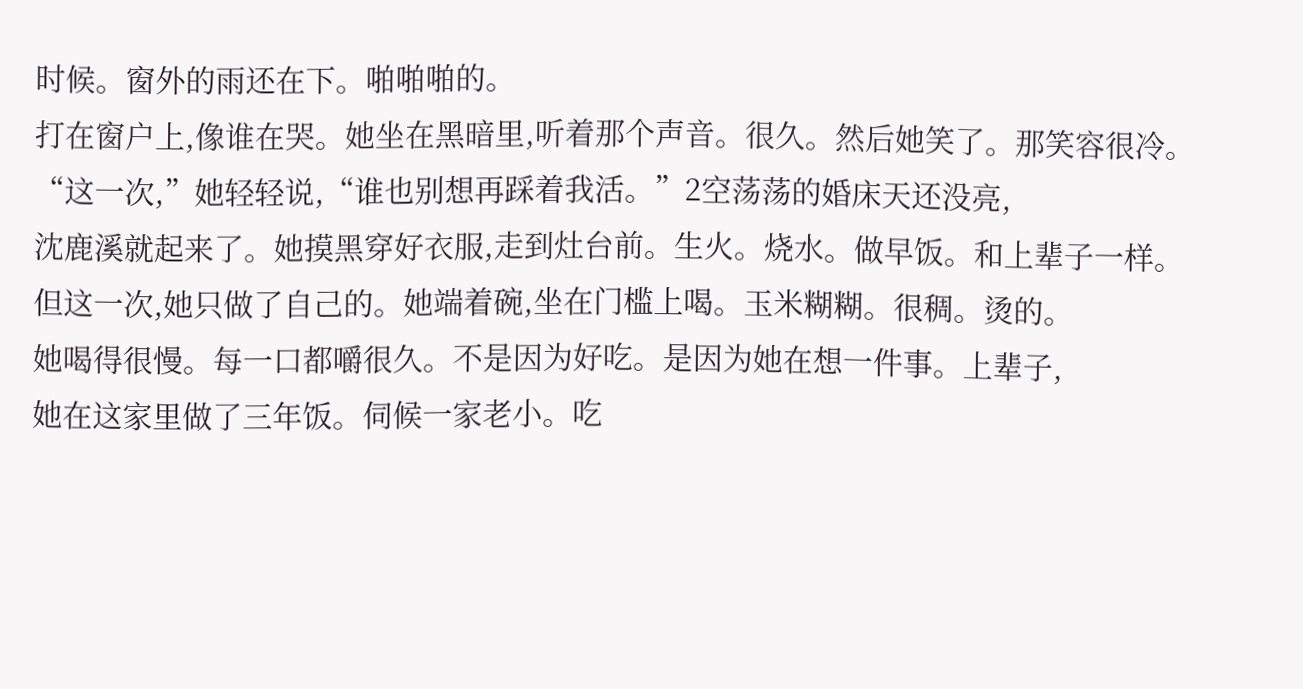时候。窗外的雨还在下。啪啪啪的。
打在窗户上,像谁在哭。她坐在黑暗里,听着那个声音。很久。然后她笑了。那笑容很冷。
“这一次,”她轻轻说,“谁也别想再踩着我活。”2空荡荡的婚床天还没亮,
沈鹿溪就起来了。她摸黑穿好衣服,走到灶台前。生火。烧水。做早饭。和上辈子一样。
但这一次,她只做了自己的。她端着碗,坐在门槛上喝。玉米糊糊。很稠。烫的。
她喝得很慢。每一口都嚼很久。不是因为好吃。是因为她在想一件事。上辈子,
她在这家里做了三年饭。伺候一家老小。吃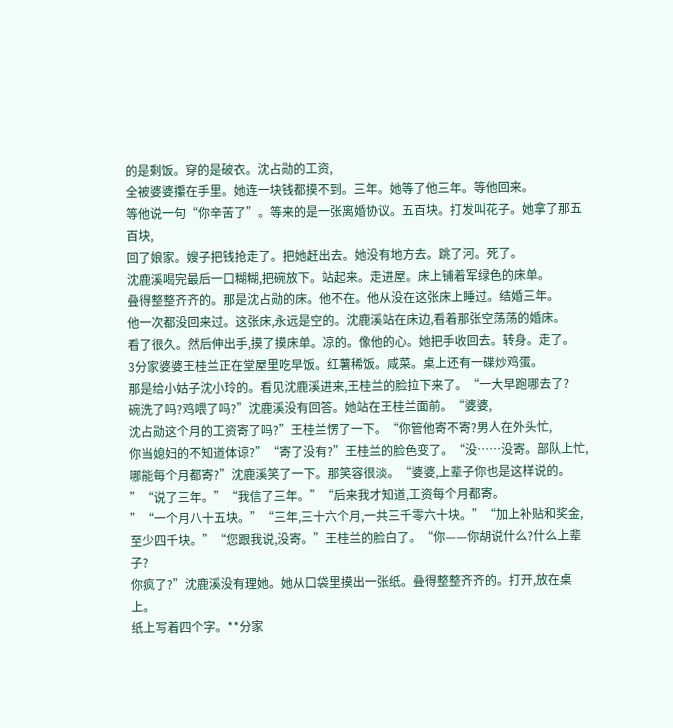的是剩饭。穿的是破衣。沈占勋的工资,
全被婆婆攥在手里。她连一块钱都摸不到。三年。她等了他三年。等他回来。
等他说一句“你辛苦了”。等来的是一张离婚协议。五百块。打发叫花子。她拿了那五百块,
回了娘家。嫂子把钱抢走了。把她赶出去。她没有地方去。跳了河。死了。
沈鹿溪喝完最后一口糊糊,把碗放下。站起来。走进屋。床上铺着军绿色的床单。
叠得整整齐齐的。那是沈占勋的床。他不在。他从没在这张床上睡过。结婚三年。
他一次都没回来过。这张床,永远是空的。沈鹿溪站在床边,看着那张空荡荡的婚床。
看了很久。然后伸出手,摸了摸床单。凉的。像他的心。她把手收回去。转身。走了。
3分家婆婆王桂兰正在堂屋里吃早饭。红薯稀饭。咸菜。桌上还有一碟炒鸡蛋。
那是给小姑子沈小玲的。看见沈鹿溪进来,王桂兰的脸拉下来了。“一大早跑哪去了?
碗洗了吗?鸡喂了吗?”沈鹿溪没有回答。她站在王桂兰面前。“婆婆,
沈占勋这个月的工资寄了吗?”王桂兰愣了一下。“你管他寄不寄?男人在外头忙,
你当媳妇的不知道体谅?”“寄了没有?”王桂兰的脸色变了。“没……没寄。部队上忙,
哪能每个月都寄?”沈鹿溪笑了一下。那笑容很淡。“婆婆,上辈子你也是这样说的。
”“说了三年。”“我信了三年。”“后来我才知道,工资每个月都寄。
”“一个月八十五块。”“三年,三十六个月,一共三千零六十块。”“加上补贴和奖金,
至少四千块。”“您跟我说,没寄。”王桂兰的脸白了。“你——你胡说什么?什么上辈子?
你疯了?”沈鹿溪没有理她。她从口袋里摸出一张纸。叠得整整齐齐的。打开,放在桌上。
纸上写着四个字。**分家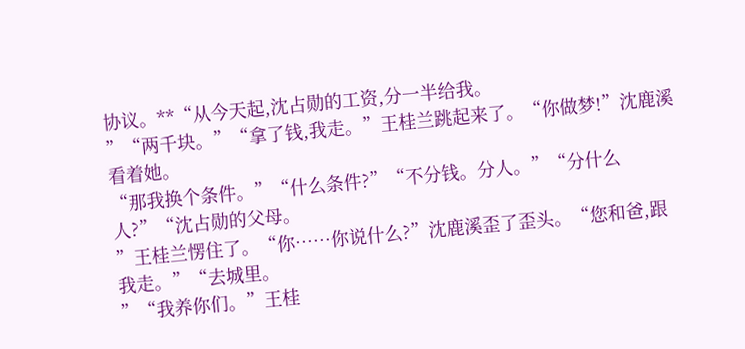协议。**“从今天起,沈占勋的工资,分一半给我。
”“两千块。”“拿了钱,我走。”王桂兰跳起来了。“你做梦!”沈鹿溪看着她。
“那我换个条件。”“什么条件?”“不分钱。分人。”“分什么人?”“沈占勋的父母。
”王桂兰愣住了。“你……你说什么?”沈鹿溪歪了歪头。“您和爸,跟我走。”“去城里。
”“我养你们。”王桂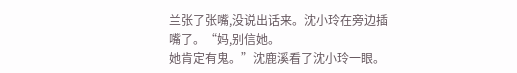兰张了张嘴,没说出话来。沈小玲在旁边插嘴了。“妈,别信她。
她肯定有鬼。”沈鹿溪看了沈小玲一眼。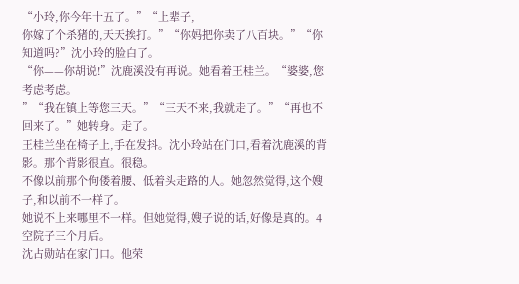“小玲,你今年十五了。”“上辈子,
你嫁了个杀猪的,天天挨打。”“你妈把你卖了八百块。”“你知道吗?”沈小玲的脸白了。
“你——你胡说!”沈鹿溪没有再说。她看着王桂兰。“婆婆,您考虑考虑。
”“我在镇上等您三天。”“三天不来,我就走了。”“再也不回来了。”她转身。走了。
王桂兰坐在椅子上,手在发抖。沈小玲站在门口,看着沈鹿溪的背影。那个背影很直。很稳。
不像以前那个佝偻着腰、低着头走路的人。她忽然觉得,这个嫂子,和以前不一样了。
她说不上来哪里不一样。但她觉得,嫂子说的话,好像是真的。4空院子三个月后。
沈占勋站在家门口。他荣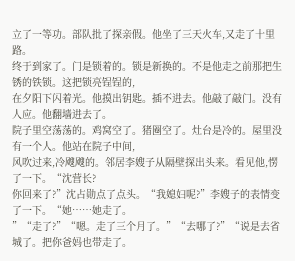立了一等功。部队批了探亲假。他坐了三天火车,又走了十里路。
终于到家了。门是锁着的。锁是新换的。不是他走之前那把生锈的铁锁。这把锁亮锃锃的,
在夕阳下闪着光。他摸出钥匙。插不进去。他敲了敲门。没有人应。他翻墙进去了。
院子里空荡荡的。鸡窝空了。猪圈空了。灶台是冷的。屋里没有一个人。他站在院子中间,
风吹过来,冷飕飕的。邻居李嫂子从隔壁探出头来。看见他,愣了一下。“沈营长?
你回来了?”沈占勋点了点头。“我媳妇呢?”李嫂子的表情变了一下。“她……她走了。
”“走了?”“嗯。走了三个月了。”“去哪了?”“说是去省城了。把你爸妈也带走了。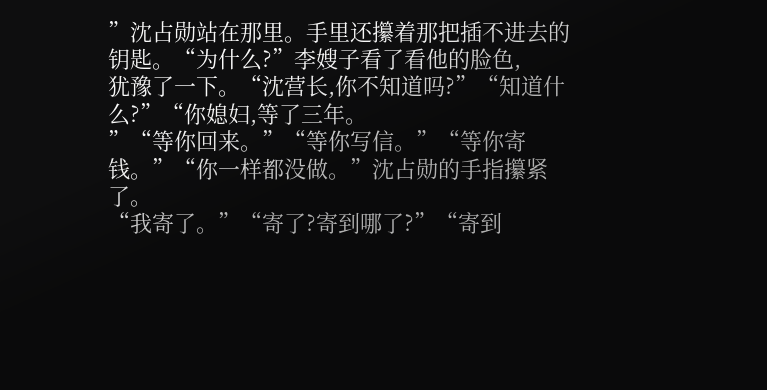”沈占勋站在那里。手里还攥着那把插不进去的钥匙。“为什么?”李嫂子看了看他的脸色,
犹豫了一下。“沈营长,你不知道吗?”“知道什么?”“你媳妇,等了三年。
”“等你回来。”“等你写信。”“等你寄钱。”“你一样都没做。”沈占勋的手指攥紧了。
“我寄了。”“寄了?寄到哪了?”“寄到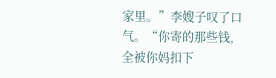家里。”李嫂子叹了口气。“你寄的那些钱,
全被你妈扣下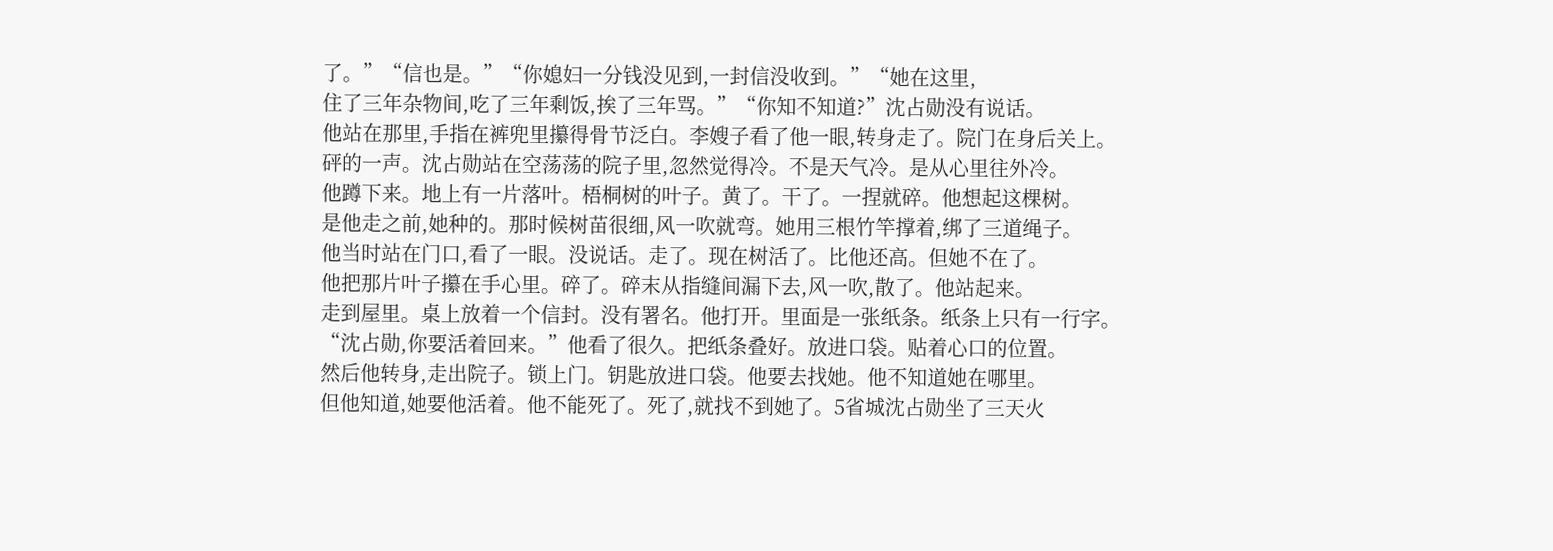了。”“信也是。”“你媳妇一分钱没见到,一封信没收到。”“她在这里,
住了三年杂物间,吃了三年剩饭,挨了三年骂。”“你知不知道?”沈占勋没有说话。
他站在那里,手指在裤兜里攥得骨节泛白。李嫂子看了他一眼,转身走了。院门在身后关上。
砰的一声。沈占勋站在空荡荡的院子里,忽然觉得冷。不是天气冷。是从心里往外冷。
他蹲下来。地上有一片落叶。梧桐树的叶子。黄了。干了。一捏就碎。他想起这棵树。
是他走之前,她种的。那时候树苗很细,风一吹就弯。她用三根竹竿撑着,绑了三道绳子。
他当时站在门口,看了一眼。没说话。走了。现在树活了。比他还高。但她不在了。
他把那片叶子攥在手心里。碎了。碎末从指缝间漏下去,风一吹,散了。他站起来。
走到屋里。桌上放着一个信封。没有署名。他打开。里面是一张纸条。纸条上只有一行字。
“沈占勋,你要活着回来。”他看了很久。把纸条叠好。放进口袋。贴着心口的位置。
然后他转身,走出院子。锁上门。钥匙放进口袋。他要去找她。他不知道她在哪里。
但他知道,她要他活着。他不能死了。死了,就找不到她了。5省城沈占勋坐了三天火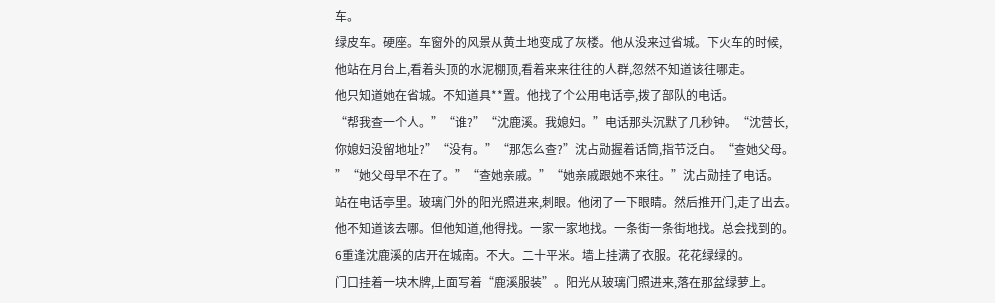车。
绿皮车。硬座。车窗外的风景从黄土地变成了灰楼。他从没来过省城。下火车的时候,
他站在月台上,看着头顶的水泥棚顶,看着来来往往的人群,忽然不知道该往哪走。
他只知道她在省城。不知道具**置。他找了个公用电话亭,拨了部队的电话。
“帮我查一个人。”“谁?”“沈鹿溪。我媳妇。”电话那头沉默了几秒钟。“沈营长,
你媳妇没留地址?”“没有。”“那怎么查?”沈占勋握着话筒,指节泛白。“查她父母。
”“她父母早不在了。”“查她亲戚。”“她亲戚跟她不来往。”沈占勋挂了电话。
站在电话亭里。玻璃门外的阳光照进来,刺眼。他闭了一下眼睛。然后推开门,走了出去。
他不知道该去哪。但他知道,他得找。一家一家地找。一条街一条街地找。总会找到的。
6重逢沈鹿溪的店开在城南。不大。二十平米。墙上挂满了衣服。花花绿绿的。
门口挂着一块木牌,上面写着“鹿溪服装”。阳光从玻璃门照进来,落在那盆绿萝上。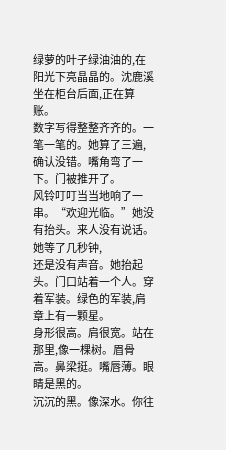绿萝的叶子绿油油的,在阳光下亮晶晶的。沈鹿溪坐在柜台后面,正在算账。
数字写得整整齐齐的。一笔一笔的。她算了三遍,确认没错。嘴角弯了一下。门被推开了。
风铃叮叮当当地响了一串。“欢迎光临。”她没有抬头。来人没有说话。她等了几秒钟,
还是没有声音。她抬起头。门口站着一个人。穿着军装。绿色的军装,肩章上有一颗星。
身形很高。肩很宽。站在那里,像一棵树。眉骨高。鼻梁挺。嘴唇薄。眼睛是黑的。
沉沉的黑。像深水。你往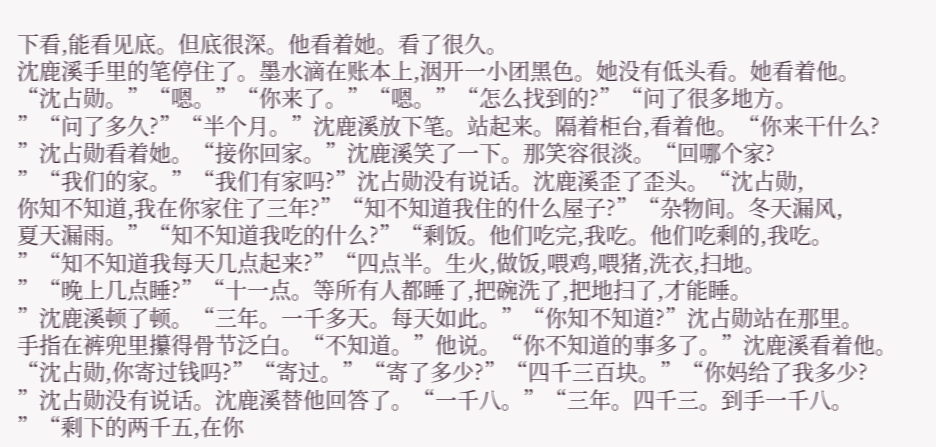下看,能看见底。但底很深。他看着她。看了很久。
沈鹿溪手里的笔停住了。墨水滴在账本上,洇开一小团黑色。她没有低头看。她看着他。
“沈占勋。”“嗯。”“你来了。”“嗯。”“怎么找到的?”“问了很多地方。
”“问了多久?”“半个月。”沈鹿溪放下笔。站起来。隔着柜台,看着他。“你来干什么?
”沈占勋看着她。“接你回家。”沈鹿溪笑了一下。那笑容很淡。“回哪个家?
”“我们的家。”“我们有家吗?”沈占勋没有说话。沈鹿溪歪了歪头。“沈占勋,
你知不知道,我在你家住了三年?”“知不知道我住的什么屋子?”“杂物间。冬天漏风,
夏天漏雨。”“知不知道我吃的什么?”“剩饭。他们吃完,我吃。他们吃剩的,我吃。
”“知不知道我每天几点起来?”“四点半。生火,做饭,喂鸡,喂猪,洗衣,扫地。
”“晚上几点睡?”“十一点。等所有人都睡了,把碗洗了,把地扫了,才能睡。
”沈鹿溪顿了顿。“三年。一千多天。每天如此。”“你知不知道?”沈占勋站在那里。
手指在裤兜里攥得骨节泛白。“不知道。”他说。“你不知道的事多了。”沈鹿溪看着他。
“沈占勋,你寄过钱吗?”“寄过。”“寄了多少?”“四千三百块。”“你妈给了我多少?
”沈占勋没有说话。沈鹿溪替他回答了。“一千八。”“三年。四千三。到手一千八。
”“剩下的两千五,在你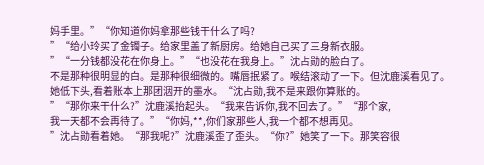妈手里。”“你知道你妈拿那些钱干什么了吗?
”“给小玲买了金镯子。给家里盖了新厨房。给她自己买了三身新衣服。
”“一分钱都没花在你身上。”“也没花在我身上。”沈占勋的脸白了。
不是那种很明显的白。是那种很细微的。嘴唇抿紧了。喉结滚动了一下。但沈鹿溪看见了。
她低下头,看着账本上那团洇开的墨水。“沈占勋,我不是来跟你算账的。
”“那你来干什么?”沈鹿溪抬起头。“我来告诉你,我不回去了。”“那个家,
我一天都不会再待了。”“你妈,**,你们家那些人,我一个都不想再见。
”沈占勋看着她。“那我呢?”沈鹿溪歪了歪头。“你?”她笑了一下。那笑容很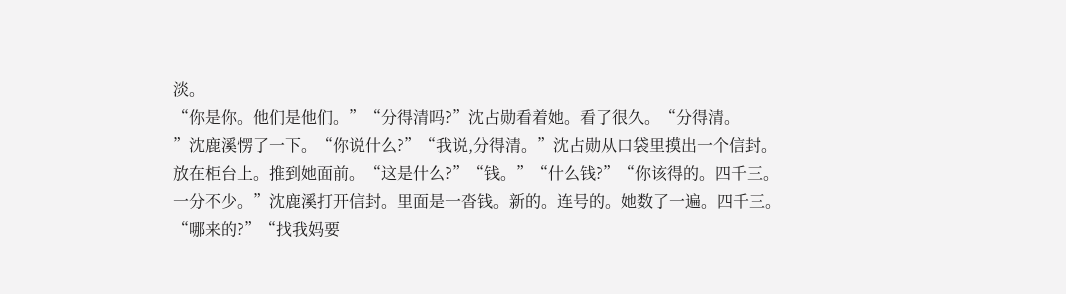淡。
“你是你。他们是他们。”“分得清吗?”沈占勋看着她。看了很久。“分得清。
”沈鹿溪愣了一下。“你说什么?”“我说,分得清。”沈占勋从口袋里摸出一个信封。
放在柜台上。推到她面前。“这是什么?”“钱。”“什么钱?”“你该得的。四千三。
一分不少。”沈鹿溪打开信封。里面是一沓钱。新的。连号的。她数了一遍。四千三。
“哪来的?”“找我妈要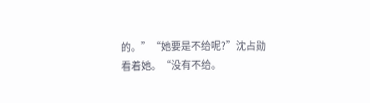的。”“她要是不给呢?”沈占勋看着她。“没有不给。